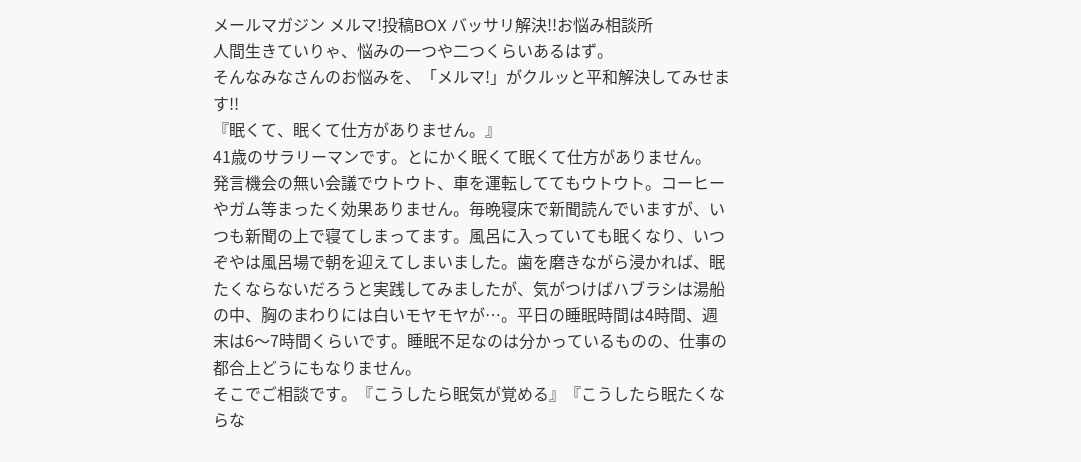メールマガジン メルマ!投稿BOX バッサリ解決!!お悩み相談所
人間生きていりゃ、悩みの一つや二つくらいあるはず。
そんなみなさんのお悩みを、「メルマ!」がクルッと平和解決してみせます!!
『眠くて、眠くて仕方がありません。』
41歳のサラリーマンです。とにかく眠くて眠くて仕方がありません。
発言機会の無い会議でウトウト、車を運転しててもウトウト。コーヒーやガム等まったく効果ありません。毎晩寝床で新聞読んでいますが、いつも新聞の上で寝てしまってます。風呂に入っていても眠くなり、いつぞやは風呂場で朝を迎えてしまいました。歯を磨きながら浸かれば、眠たくならないだろうと実践してみましたが、気がつけばハブラシは湯船の中、胸のまわりには白いモヤモヤが…。平日の睡眠時間は4時間、週末は6〜7時間くらいです。睡眠不足なのは分かっているものの、仕事の都合上どうにもなりません。
そこでご相談です。『こうしたら眠気が覚める』『こうしたら眠たくならな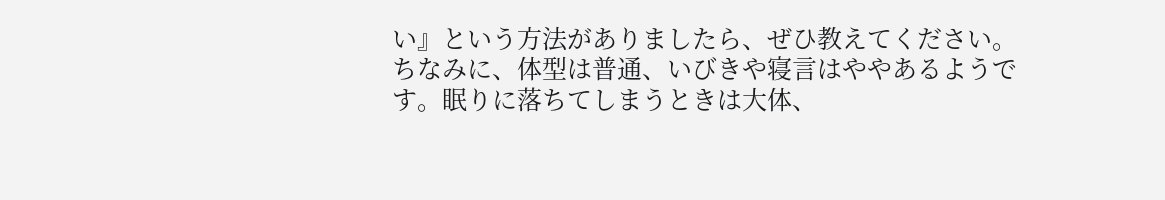い』という方法がありましたら、ぜひ教えてください。
ちなみに、体型は普通、いびきや寝言はややあるようです。眠りに落ちてしまうときは大体、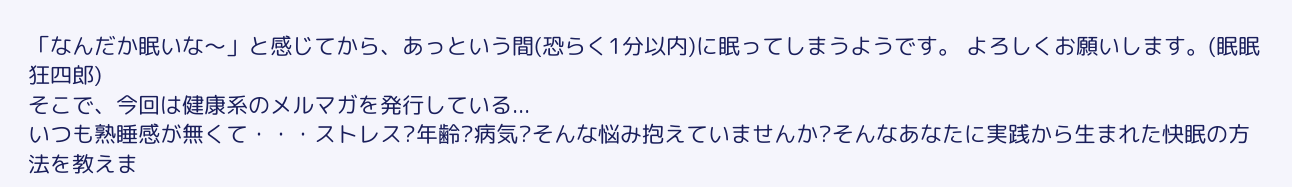「なんだか眠いな〜」と感じてから、あっという間(恐らく1分以内)に眠ってしまうようです。 よろしくお願いします。(眠眠狂四郎)
そこで、今回は健康系のメルマガを発行している...
いつも熟睡感が無くて・・・ストレス?年齢?病気?そんな悩み抱えていませんか?そんなあなたに実践から生まれた快眠の方法を教えま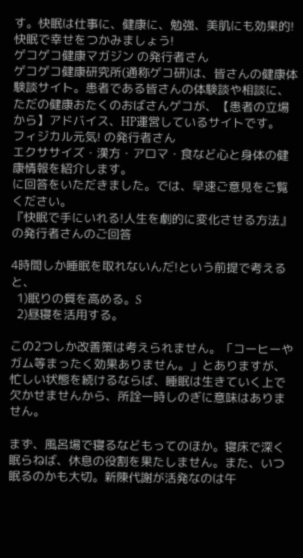す。快眠は仕事に、健康に、勉強、美肌にも効果的!快眠で幸せをつかみましょう!
ゲコゲコ健康マガジン の発行者さん
ゲコゲコ健康研究所(通称ゲコ研)は、皆さんの健康体験談サイト。患者である皆さんの体験談や相談に、ただの健康おたくのおばさんゲコが、【患者の立場から】アドバイス、HP運営しているサイトです。
フィジカル元気! の発行者さん
エクササイズ・漢方・アロマ・食など心と身体の健康情報を紹介します。
に回答をいただきました。では、早速ご意見をご覧ください。
『快眠で手にいれる!人生を劇的に変化させる方法』の発行者さんのご回答

4時間しか睡眠を取れないんだ!という前提で考えると、
  1)眠りの質を高める。S
  2)昼寝を活用する。

この2つしか改善策は考えられません。「コーヒーやガム等まったく効果ありません。」とありますが、忙しい状態を続けるならば、睡眠は生きていく上で欠かせませんから、所詮一時しのぎに意味はありません。

まず、風呂場で寝るなどもってのほか。寝床で深く眠らねば、休息の役割を果たしません。また、いつ眠るのかも大切。新陳代謝が活発なのは午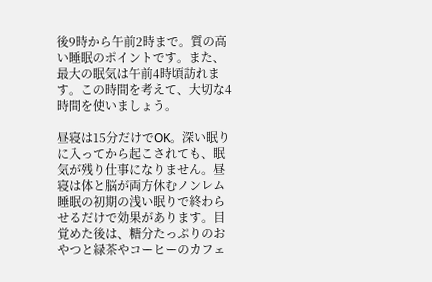後9時から午前2時まで。質の高い睡眠のポイントです。また、最大の眠気は午前4時頃訪れます。この時間を考えて、大切な4時間を使いましょう。

昼寝は15分だけでOK。深い眠りに入ってから起こされても、眠気が残り仕事になりません。昼寝は体と脳が両方休むノンレム睡眠の初期の浅い眠りで終わらせるだけで効果があります。目覚めた後は、糖分たっぷりのおやつと緑茶やコーヒーのカフェ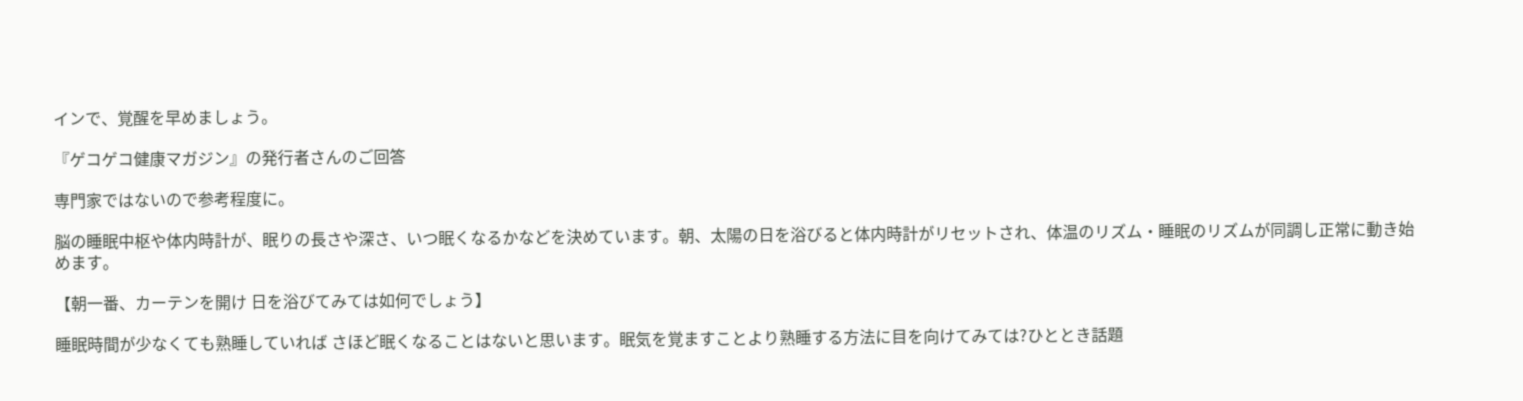インで、覚醒を早めましょう。

『ゲコゲコ健康マガジン』の発行者さんのご回答

専門家ではないので参考程度に。

脳の睡眠中枢や体内時計が、眠りの長さや深さ、いつ眠くなるかなどを決めています。朝、太陽の日を浴びると体内時計がリセットされ、体温のリズム・睡眠のリズムが同調し正常に動き始めます。

【朝一番、カーテンを開け 日を浴びてみては如何でしょう】

睡眠時間が少なくても熟睡していれば さほど眠くなることはないと思います。眠気を覚ますことより熟睡する方法に目を向けてみては?ひととき話題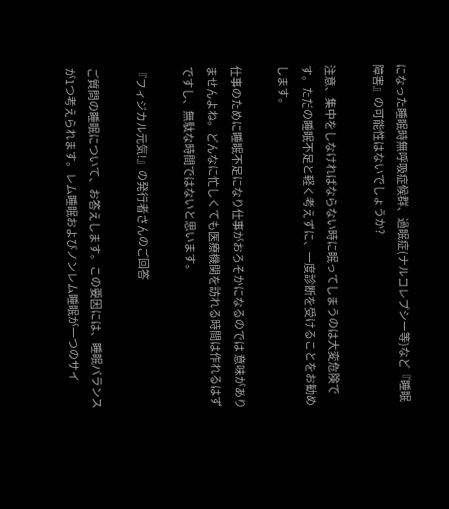になった睡眠時無呼吸症候群、過眠症(ナルコレプシー等)など『睡眠障害』の可能性はないでしょうか?

注意、集中をしなければならない時に眠ってしまうのは大変危険です。ただの睡眠不足と軽く考えずに、一度診断を受けることをお勧めします。

仕事のために睡眠不足になり仕事がおろそかになるのでは 意味がありませんよね。どんなに忙しくても医療機関を訪れる時間は作れるはずですし、無駄な時間ではないと思います。

『フィジカル元気!』の発行者さんのご回答

ご質問の睡眠について、お答えします。この要因には、睡眠バランスが1つ考えられます。レム睡眠およびノンレム睡眠が一つのサイ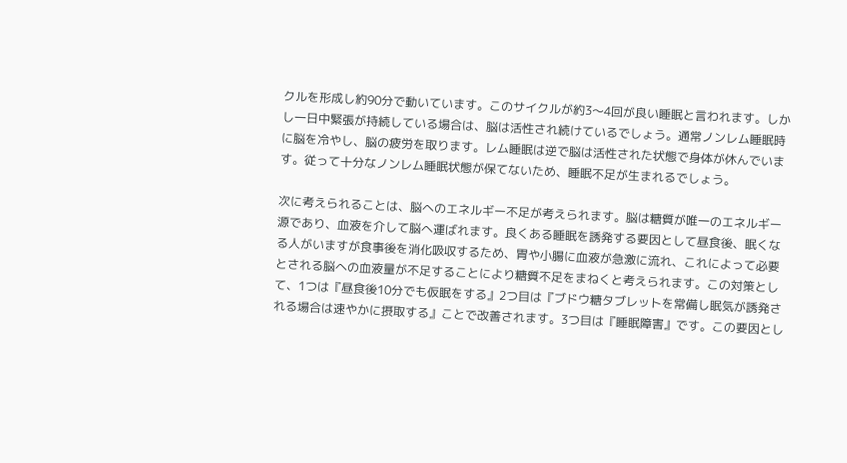クルを形成し約90分で動いています。このサイクルが約3〜4回が良い睡眠と言われます。しかし一日中緊張が持続している場合は、脳は活性され続けているでしょう。通常ノンレム睡眠時に脳を冷やし、脳の疲労を取ります。レム睡眠は逆で脳は活性された状態で身体が休んでいます。従って十分なノンレム睡眠状態が保てないため、睡眠不足が生まれるでしょう。

次に考えられることは、脳へのエネルギー不足が考えられます。脳は糖質が唯一のエネルギー源であり、血液を介して脳へ運ばれます。良くある睡眠を誘発する要因として昼食後、眠くなる人がいますが食事後を消化吸収するため、胃や小腸に血液が急激に流れ、これによって必要とされる脳への血液量が不足することにより糖質不足をまねくと考えられます。この対策として、1つは『昼食後10分でも仮眠をする』2つ目は『ブドウ糖タブレットを常備し眠気が誘発される場合は速やかに摂取する』ことで改善されます。3つ目は『睡眠障害』です。この要因とし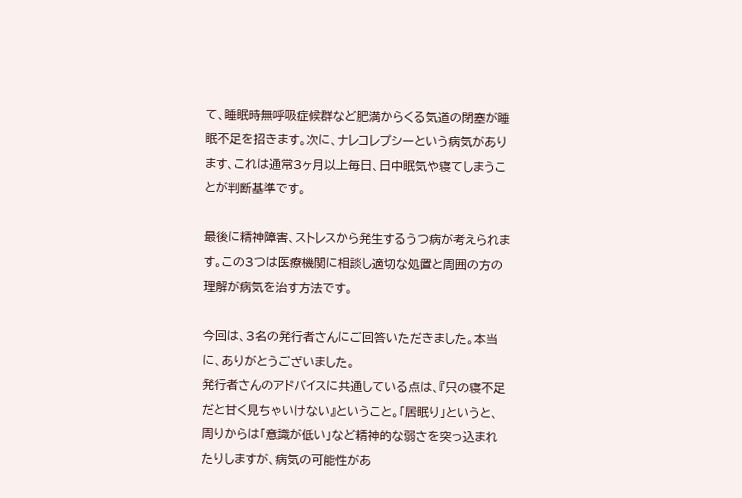て、睡眠時無呼吸症候群など肥満からくる気道の閉塞が睡眠不足を招きます。次に、ナレコレプシーという病気があります、これは通常3ヶ月以上毎日、日中眠気や寝てしまうことが判断基準です。

最後に精神障害、ストレスから発生するうつ病が考えられます。この3つは医療機関に相談し適切な処置と周囲の方の理解が病気を治す方法です。

今回は、3名の発行者さんにご回答いただきました。本当に、ありがとうございました。
発行者さんのアドバイスに共通している点は、『只の寝不足だと甘く見ちゃいけない』ということ。「居眠り」というと、周りからは「意識が低い」など精神的な弱さを突っ込まれたりしますが、病気の可能性があ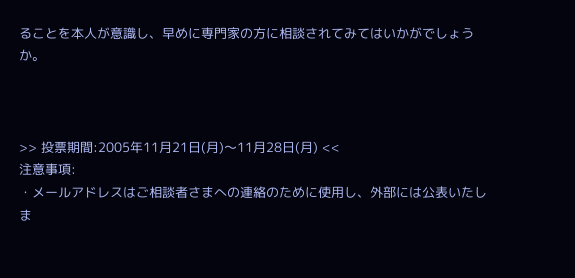ることを本人が意識し、早めに専門家の方に相談されてみてはいかがでしょうか。



>> 投票期間:2005年11月21日(月)〜11月28日(月) <<
注意事項:
・メールアドレスはご相談者さまへの連絡のために使用し、外部には公表いたしま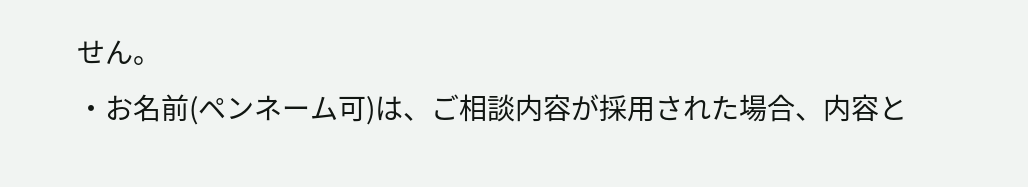せん。
・お名前(ペンネーム可)は、ご相談内容が採用された場合、内容と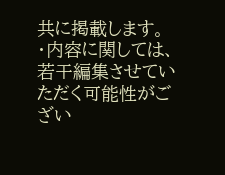共に掲載します。
・内容に関しては、若干編集させていただく可能性がござい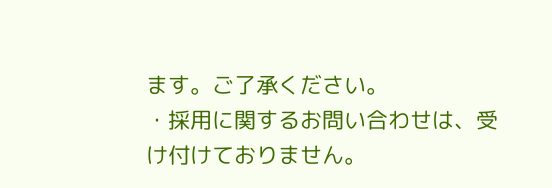ます。ご了承ください。
・採用に関するお問い合わせは、受け付けておりません。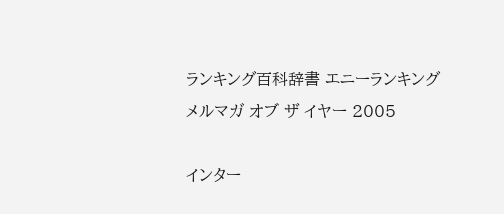ランキング百科辞書 エニーランキング
メルマガ オブ ザ イヤー 2005

インター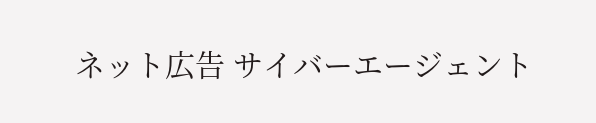ネット広告 サイバーエージェント